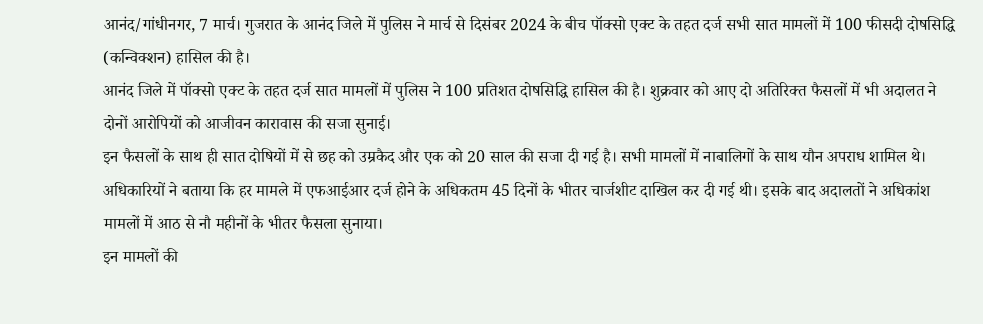आनंद/गांधीनगर, 7 मार्च। गुजरात के आनंद जिले में पुलिस ने मार्च से दिसंबर 2024 के बीच पॉक्सो एक्ट के तहत दर्ज सभी सात मामलों में 100 फीसदी दोषसिद्धि (कन्विक्शन) हासिल की है।
आनंद जिले में पॉक्सो एक्ट के तहत दर्ज सात मामलों में पुलिस ने 100 प्रतिशत दोषसिद्धि हासिल की है। शुक्रवार को आए दो अतिरिक्त फैसलों में भी अदालत ने दोनों आरोपियों को आजीवन कारावास की सजा सुनाई।
इन फैसलों के साथ ही सात दोषियों में से छह को उम्रकैद और एक को 20 साल की सजा दी गई है। सभी मामलों में नाबालिगों के साथ यौन अपराध शामिल थे।
अधिकारियों ने बताया कि हर मामले में एफआईआर दर्ज होने के अधिकतम 45 दिनों के भीतर चार्जशीट दाखिल कर दी गई थी। इसके बाद अदालतों ने अधिकांश मामलों में आठ से नौ महीनों के भीतर फैसला सुनाया।
इन मामलों की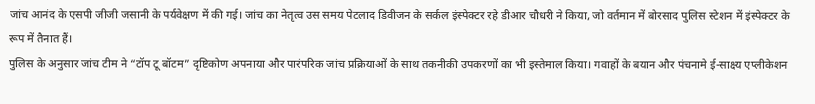जांच आनंद के एसपी जीजी जसानी के पर्यवेक्षण में की गई। जांच का नेतृत्व उस समय पेटलाद डिवीजन के सर्कल इंस्पेक्टर रहे डीआर चौधरी ने किया, जो वर्तमान में बोरसाद पुलिस स्टेशन में इंस्पेक्टर के रूप में तैनात हैं।
पुलिस के अनुसार जांच टीम ने “टॉप टू बॉटम” दृष्टिकोण अपनाया और पारंपरिक जांच प्रक्रियाओं के साथ तकनीकी उपकरणों का भी इस्तेमाल किया। गवाहों के बयान और पंचनामे ई-साक्ष्य एप्लीकेशन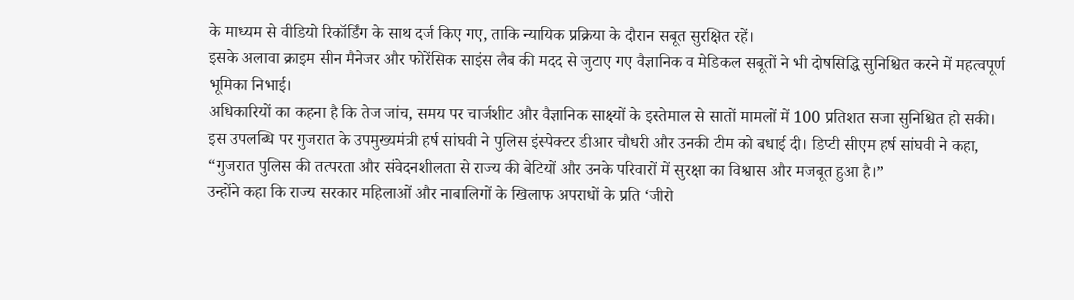के माध्यम से वीडियो रिकॉर्डिंग के साथ दर्ज किए गए, ताकि न्यायिक प्रक्रिया के दौरान सबूत सुरक्षित रहें।
इसके अलावा क्राइम सीन मैनेजर और फोरेंसिक साइंस लैब की मदद से जुटाए गए वैज्ञानिक व मेडिकल सबूतों ने भी दोषसिद्धि सुनिश्चित करने में महत्वपूर्ण भूमिका निभाई।
अधिकारियों का कहना है कि तेज जांच, समय पर चार्जशीट और वैज्ञानिक साक्ष्यों के इस्तेमाल से सातों मामलों में 100 प्रतिशत सजा सुनिश्चित हो सकी।
इस उपलब्धि पर गुजरात के उपमुख्यमंत्री हर्ष सांघवी ने पुलिस इंस्पेक्टर डीआर चौधरी और उनकी टीम को बधाई दी। डिप्टी सीएम हर्ष सांघवी ने कहा, “गुजरात पुलिस की तत्परता और संवेदनशीलता से राज्य की बेटियों और उनके परिवारों में सुरक्षा का विश्वास और मजबूत हुआ है।”
उन्होंने कहा कि राज्य सरकार महिलाओं और नाबालिगों के खिलाफ अपराधों के प्रति ‘जीरो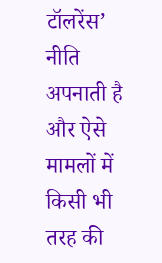टॉलरेंस’ नीति अपनाती है और ऐसे मामलों में किसी भी तरह की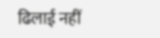ढिलाई नहीं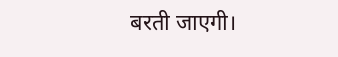बरती जाएगी।